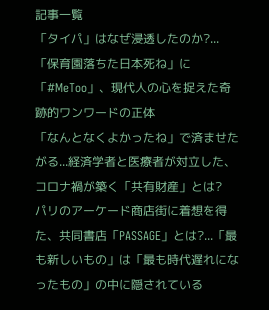記事一覧
「タイパ」はなぜ浸透したのか?...「保育園落ちた日本死ね」に「#MeToo」、現代人の心を捉えた奇跡的ワンワードの正体
「なんとなくよかったね」で済ませたがる...経済学者と医療者が対立した、コロナ禍が築く「共有財産」とは?
パリのアーケード商店街に着想を得た、共同書店「PASSAGE」とは?...「最も新しいもの」は「最も時代遅れになったもの」の中に隠されている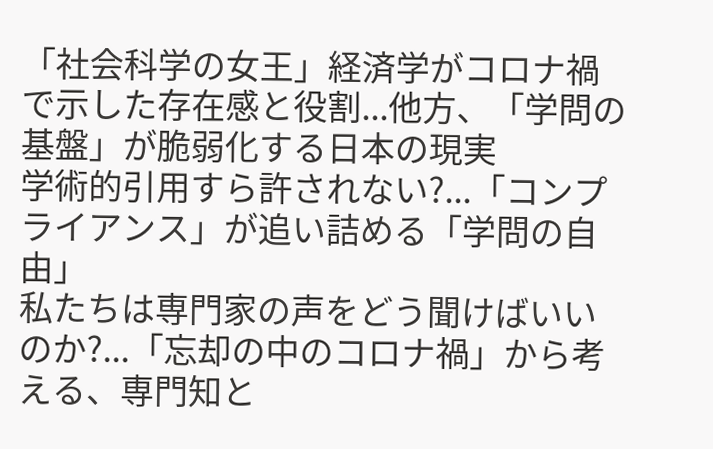「社会科学の女王」経済学がコロナ禍で示した存在感と役割...他方、「学問の基盤」が脆弱化する日本の現実
学術的引用すら許されない?...「コンプライアンス」が追い詰める「学問の自由」
私たちは専門家の声をどう聞けばいいのか?...「忘却の中のコロナ禍」から考える、専門知と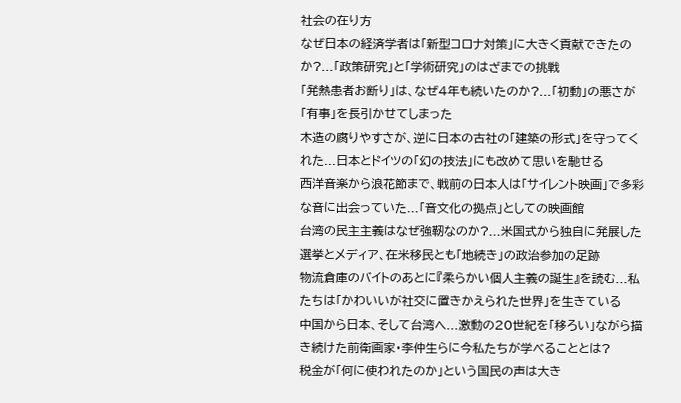社会の在り方
なぜ日本の経済学者は「新型コロナ対策」に大きく貢献できたのか?...「政策研究」と「学術研究」のはざまでの挑戦
「発熱患者お断り」は、なぜ4年も続いたのか?...「初動」の悪さが「有事」を長引かせてしまった
木造の腐りやすさが、逆に日本の古社の「建築の形式」を守ってくれた...日本とドイツの「幻の技法」にも改めて思いを馳せる
西洋音楽から浪花節まで、戦前の日本人は「サイレント映画」で多彩な音に出会っていた...「音文化の拠点」としての映画館
台湾の民主主義はなぜ強靭なのか?...米国式から独自に発展した選挙とメディア、在米移民とも「地続き」の政治参加の足跡
物流倉庫のバイトのあとに『柔らかい個人主義の誕生』を読む...私たちは「かわいいが社交に置きかえられた世界」を生きている
中国から日本、そして台湾へ...激動の20世紀を「移ろい」ながら描き続けた前衛画家・李仲生らに今私たちが学べることとは?
税金が「何に使われたのか」という国民の声は大き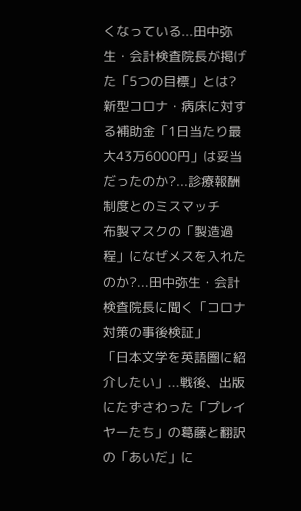くなっている...田中弥生・会計検査院長が掲げた「5つの目標」とは?
新型コロナ・病床に対する補助金「1日当たり最大43万6000円」は妥当だったのか?...診療報酬制度とのミスマッチ
布製マスクの「製造過程」になぜメスを入れたのか?...田中弥生・会計検査院長に聞く「コロナ対策の事後検証」
「日本文学を英語圏に紹介したい」...戦後、出版にたずさわった「プレイヤーたち」の葛藤と翻訳の「あいだ」に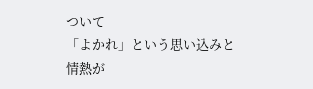ついて
「よかれ」という思い込みと情熱が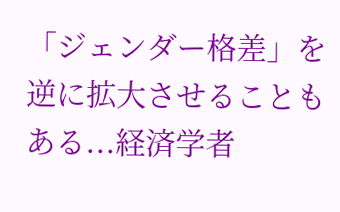「ジェンダー格差」を逆に拡大させることもある...経済学者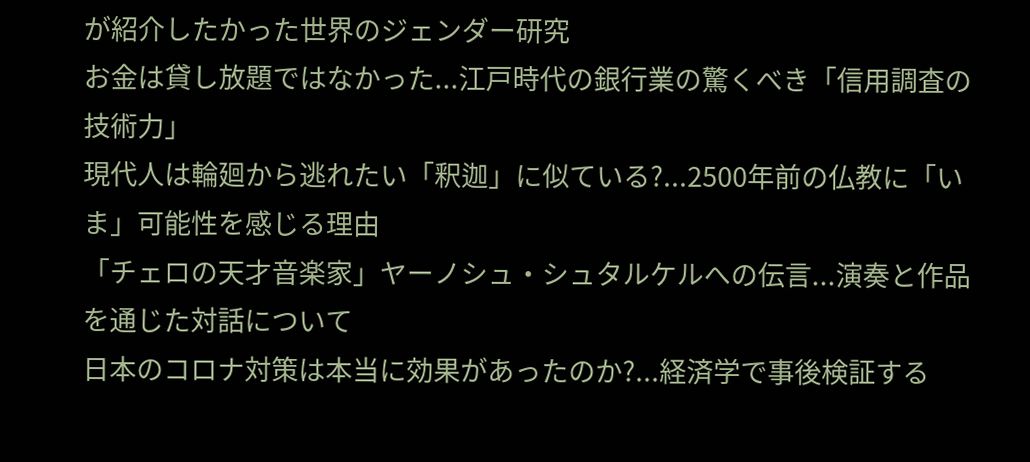が紹介したかった世界のジェンダー研究
お金は貸し放題ではなかった...江戸時代の銀行業の驚くべき「信用調査の技術力」
現代人は輪廻から逃れたい「釈迦」に似ている?...2500年前の仏教に「いま」可能性を感じる理由
「チェロの天才音楽家」ヤーノシュ・シュタルケルへの伝言...演奏と作品を通じた対話について
日本のコロナ対策は本当に効果があったのか?...経済学で事後検証する